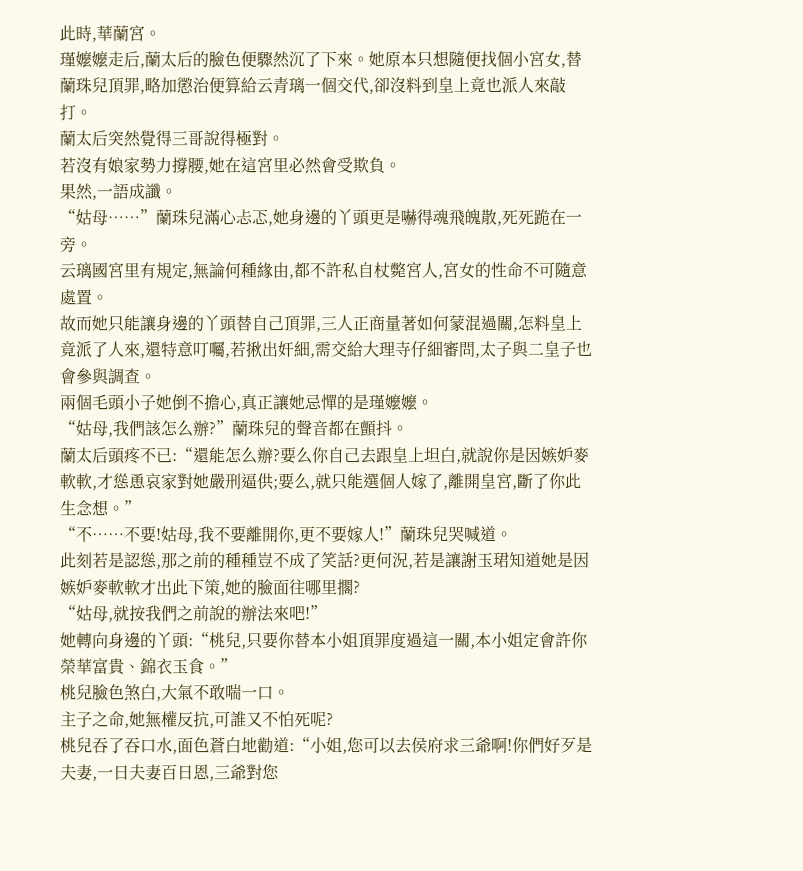此時,華蘭宮。
瑾嬤嬤走后,蘭太后的臉色便驟然沉了下來。她原本只想隨便找個小宮女,替蘭珠兒頂罪,略加懲治便算給云青璃一個交代,卻沒料到皇上竟也派人來敲打。
蘭太后突然覺得三哥說得極對。
若沒有娘家勢力撐腰,她在這宮里必然會受欺負。
果然,一語成讖。
“姑母……”蘭珠兒滿心忐忑,她身邊的丫頭更是嚇得魂飛魄散,死死跪在一旁。
云璃國宮里有規定,無論何種緣由,都不許私自杖斃宮人,宮女的性命不可隨意處置。
故而她只能讓身邊的丫頭替自己頂罪,三人正商量著如何蒙混過關,怎料皇上竟派了人來,還特意叮囑,若揪出奸細,需交給大理寺仔細審問,太子與二皇子也會參與調查。
兩個毛頭小子她倒不擔心,真正讓她忌憚的是瑾嬤嬤。
“姑母,我們該怎么辦?”蘭珠兒的聲音都在顫抖。
蘭太后頭疼不已:“還能怎么辦?要么你自己去跟皇上坦白,就說你是因嫉妒麥軟軟,才慫恿哀家對她嚴刑逼供;要么,就只能選個人嫁了,離開皇宮,斷了你此生念想。”
“不……不要!姑母,我不要離開你,更不要嫁人!”蘭珠兒哭喊道。
此刻若是認慫,那之前的種種豈不成了笑話?更何況,若是讓謝玉珺知道她是因嫉妒麥軟軟才出此下策,她的臉面往哪里擱?
“姑母,就按我們之前說的辦法來吧!”
她轉向身邊的丫頭:“桃兒,只要你替本小姐頂罪度過這一關,本小姐定會許你榮華富貴、錦衣玉食。”
桃兒臉色煞白,大氣不敢喘一口。
主子之命,她無權反抗,可誰又不怕死呢?
桃兒吞了吞口水,面色蒼白地勸道:“小姐,您可以去侯府求三爺啊!你們好歹是夫妻,一日夫妻百日恩,三爺對您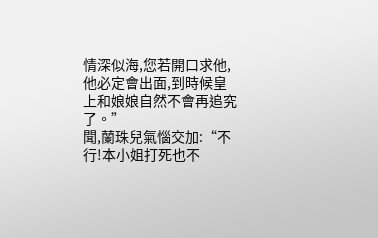情深似海,您若開口求他,他必定會出面,到時候皇上和娘娘自然不會再追究了。”
聞,蘭珠兒氣惱交加:“不行!本小姐打死也不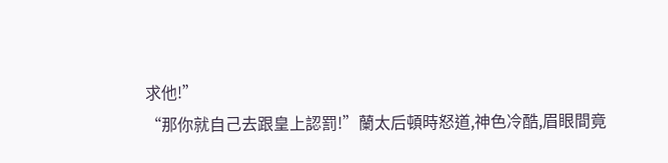求他!”
“那你就自己去跟皇上認罰!”蘭太后頓時怒道,神色冷酷,眉眼間竟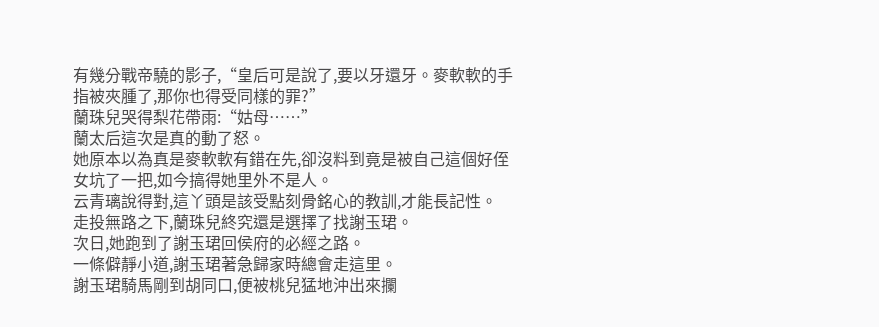有幾分戰帝驍的影子,“皇后可是說了,要以牙還牙。麥軟軟的手指被夾腫了,那你也得受同樣的罪?”
蘭珠兒哭得梨花帶雨:“姑母……”
蘭太后這次是真的動了怒。
她原本以為真是麥軟軟有錯在先,卻沒料到竟是被自己這個好侄女坑了一把,如今搞得她里外不是人。
云青璃說得對,這丫頭是該受點刻骨銘心的教訓,才能長記性。
走投無路之下,蘭珠兒終究還是選擇了找謝玉珺。
次日,她跑到了謝玉珺回侯府的必經之路。
一條僻靜小道,謝玉珺著急歸家時總會走這里。
謝玉珺騎馬剛到胡同口,便被桃兒猛地沖出來攔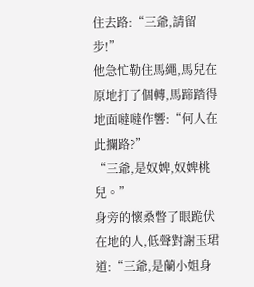住去路:“三爺,請留步!”
他急忙勒住馬繩,馬兒在原地打了個轉,馬蹄踏得地面噠噠作響:“何人在此攔路?”
“三爺,是奴婢,奴婢桃兒。”
身旁的懷桑瞥了眼跪伏在地的人,低聲對謝玉珺道:“三爺,是蘭小姐身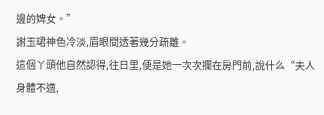邊的婢女。”
謝玉珺神色冷淡,眉眼間透著幾分疏離。
這個丫頭他自然認得,往日里,便是她一次次攔在房門前,說什么“夫人身體不適,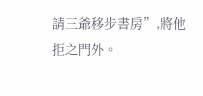請三爺移步書房”,將他拒之門外。